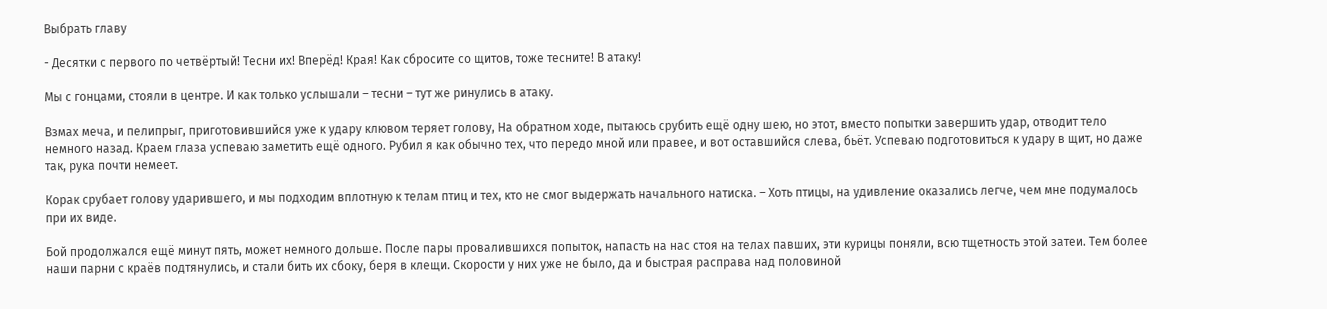Выбрать главу

- Десятки с первого по четвёртый! Тесни их! Вперёд! Края! Как сбросите со щитов, тоже тесните! В атаку!

Мы с гонцами, стояли в центре. И как только услышали – тесни – тут же ринулись в атаку.

Взмах меча, и пелипрыг, приготовившийся уже к удару клювом теряет голову, На обратном ходе, пытаюсь срубить ещё одну шею, но этот, вместо попытки завершить удар, отводит тело немного назад. Краем глаза успеваю заметить ещё одного. Рубил я как обычно тех, что передо мной или правее, и вот оставшийся слева, бьёт. Успеваю подготовиться к удару в щит, но даже так, рука почти немеет.

Корак срубает голову ударившего, и мы подходим вплотную к телам птиц и тех, кто не смог выдержать начального натиска. – Хоть птицы, на удивление оказались легче, чем мне подумалось при их виде.

Бой продолжался ещё минут пять, может немного дольше. После пары провалившихся попыток, напасть на нас стоя на телах павших, эти курицы поняли, всю тщетность этой затеи. Тем более наши парни с краёв подтянулись, и стали бить их сбоку, беря в клещи. Скорости у них уже не было, да и быстрая расправа над половиной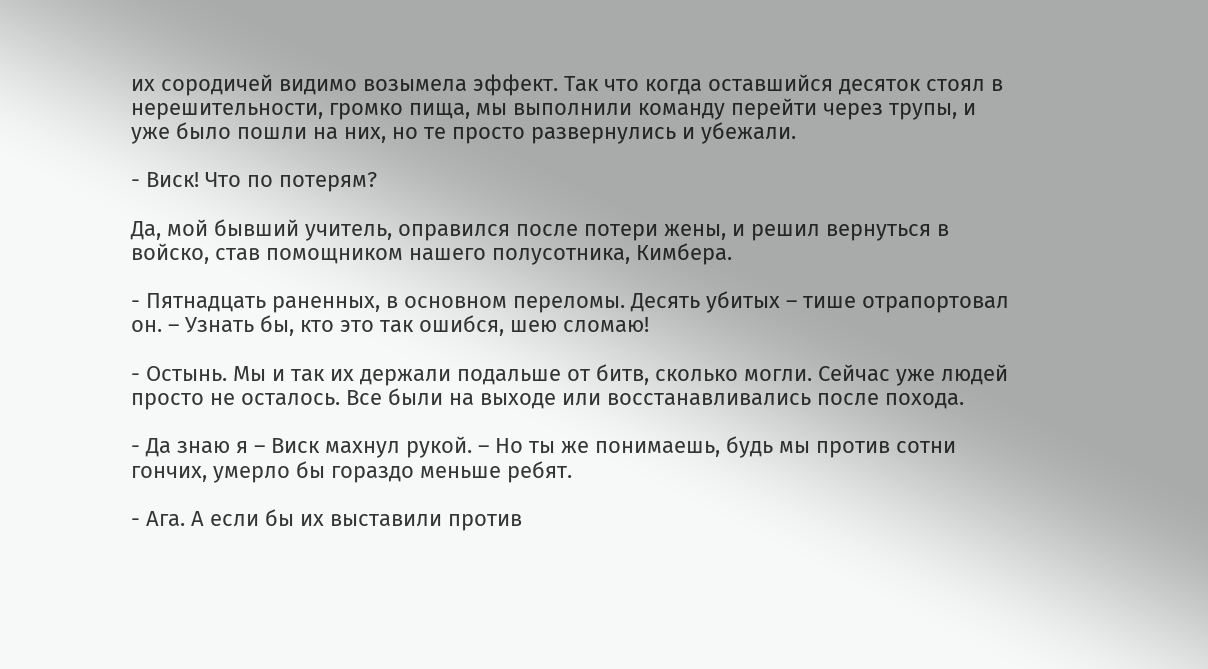их сородичей видимо возымела эффект. Так что когда оставшийся десяток стоял в нерешительности, громко пища, мы выполнили команду перейти через трупы, и уже было пошли на них, но те просто развернулись и убежали.

- Виск! Что по потерям?

Да, мой бывший учитель, оправился после потери жены, и решил вернуться в войско, став помощником нашего полусотника, Кимбера.

- Пятнадцать раненных, в основном переломы. Десять убитых – тише отрапортовал он. – Узнать бы, кто это так ошибся, шею сломаю!

- Остынь. Мы и так их держали подальше от битв, сколько могли. Сейчас уже людей просто не осталось. Все были на выходе или восстанавливались после похода.

- Да знаю я – Виск махнул рукой. – Но ты же понимаешь, будь мы против сотни гончих, умерло бы гораздо меньше ребят.

- Ага. А если бы их выставили против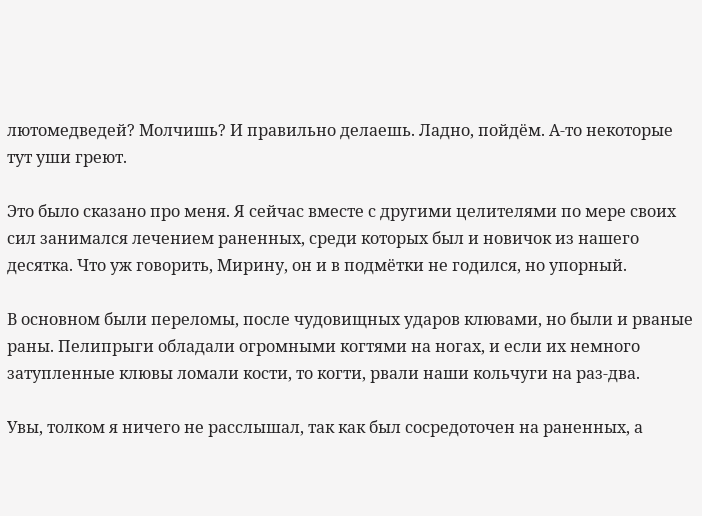лютомедведей? Молчишь? И правильно делаешь. Ладно, пойдём. А-то некоторые тут уши греют.

Это было сказано про меня. Я сейчас вместе с другими целителями по мере своих сил занимался лечением раненных, среди которых был и новичок из нашего десятка. Что уж говорить, Мирину, он и в подмётки не годился, но упорный.

В основном были переломы, после чудовищных ударов клювами, но были и рваные раны. Пелипрыги обладали огромными когтями на ногах, и если их немного затупленные клювы ломали кости, то когти, рвали наши кольчуги на раз-два.

Увы, толком я ничего не расслышал, так как был сосредоточен на раненных, а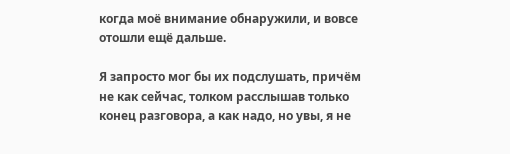когда моё внимание обнаружили, и вовсе отошли ещё дальше.

Я запросто мог бы их подслушать, причём не как сейчас, толком расслышав только конец разговора, а как надо, но увы, я не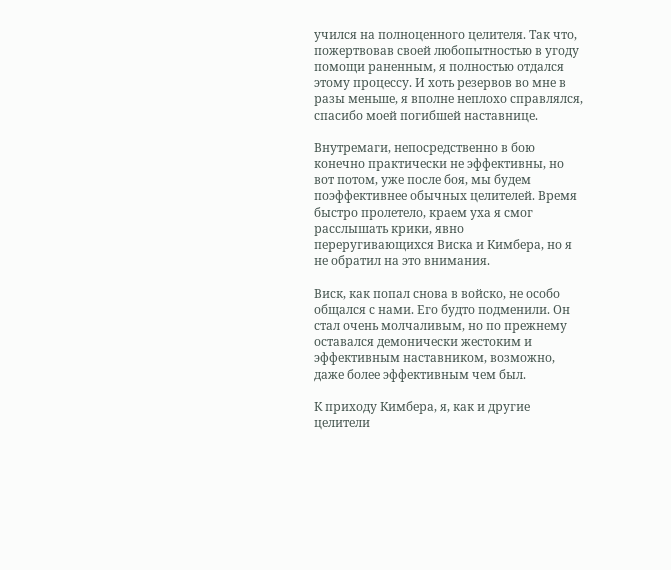учился на полноценного целителя. Так что, пожертвовав своей любопытностью в угоду помощи раненным, я полностью отдался этому процессу. И хоть резервов во мне в разы меньше, я вполне неплохо справлялся, спасибо моей погибшей наставнице.

Внутремаги, непосредственно в бою конечно практически не эффективны, но вот потом, уже после боя, мы будем поэффективнее обычных целителей. Время быстро пролетело, краем уха я смог расслышать крики, явно переругивающихся Виска и Кимбера, но я не обратил на это внимания.

Виск, как попал снова в войско, не особо общался с нами. Его будто подменили. Он стал очень молчаливым, но по прежнему оставался демонически жестоким и эффективным наставником, возможно, даже более эффективным чем был.

К приходу Кимбера, я, как и другие целители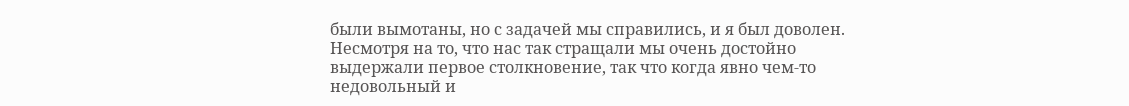были вымотаны, но с задачей мы справились, и я был доволен. Несмотря на то, что нас так стращали мы очень достойно выдержали первое столкновение, так что когда явно чем-то недовольный и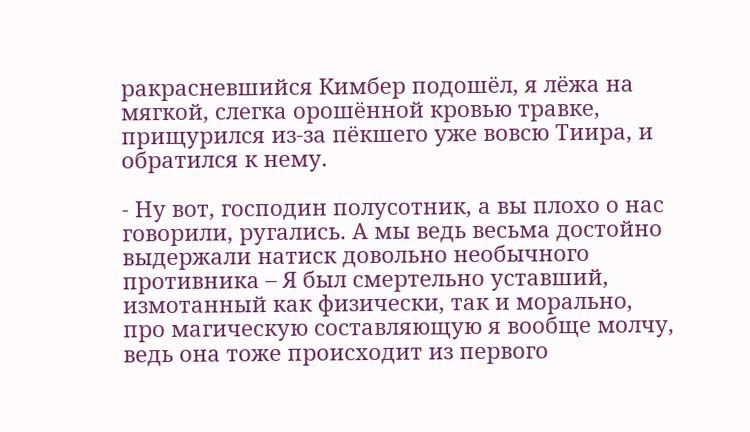ракрасневшийся Кимбер подошёл, я лёжа на мягкой, слегка орошённой кровью травке, прищурился из-за пёкшего уже вовсю Тиира, и обратился к нему.

- Ну вот, господин полусотник, а вы плохо о нас говорили, ругались. А мы ведь весьма достойно выдержали натиск довольно необычного противника – Я был смертельно уставший, измотанный как физически, так и морально, про магическую составляющую я вообще молчу, ведь она тоже происходит из первого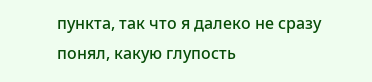пункта, так что я далеко не сразу понял, какую глупость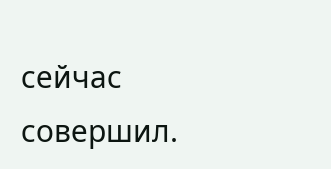сейчас совершил.